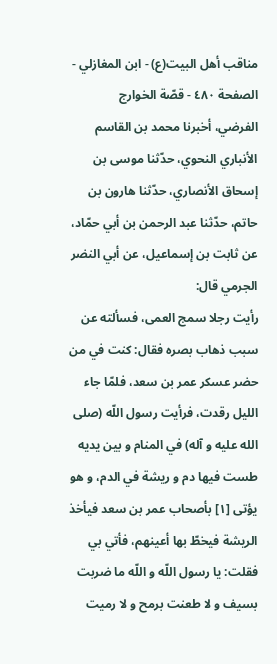مناقب أهل البيت(ع) - ابن المغازلي - الصفحة ٤٨٠ - قصّة الخوارج
الفرضي، أخبرنا محمد بن القاسم الأنباري النحوي، حدّثنا موسى بن إسحاق الأنصاري، حدّثنا هارون بن حاتم، حدّثنا عبد الرحمن بن أبي حمّاد، عن ثابت بن إسماعيل، عن أبي النضر الجرمي قال:
رأيت رجلا سمج العمى، فسألته عن سبب ذهاب بصره فقال: كنت في من حضر عسكر عمر بن سعد، فلمّا جاء الليل رقدت، فرأيت رسول اللّه (صلى الله عليه و آله) في المنام و بين يديه طست فيها دم و ريشة في الدم، و هو يؤتى [١] بأصحاب عمر بن سعد فيأخذ الريشة فيخطّ بها أعينهم، فأتي بي فقلت: يا رسول اللّه و اللّه ما ضربت بسيف و لا طعنت برمح و لا رميت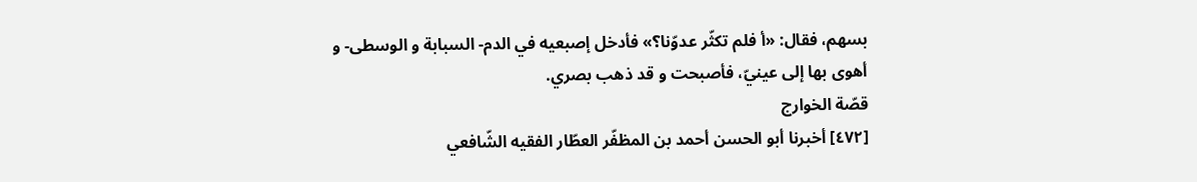بسهم، فقال: «أ فلم تكثّر عدوّنا؟» فأدخل إصبعيه في الدم- السبابة و الوسطى- و أهوى بها إلى عينيّ، فأصبحت و قد ذهب بصري.
قصّة الخوارج
[٤٧٢] أخبرنا أبو الحسن أحمد بن المظفّر العطّار الفقيه الشّافعي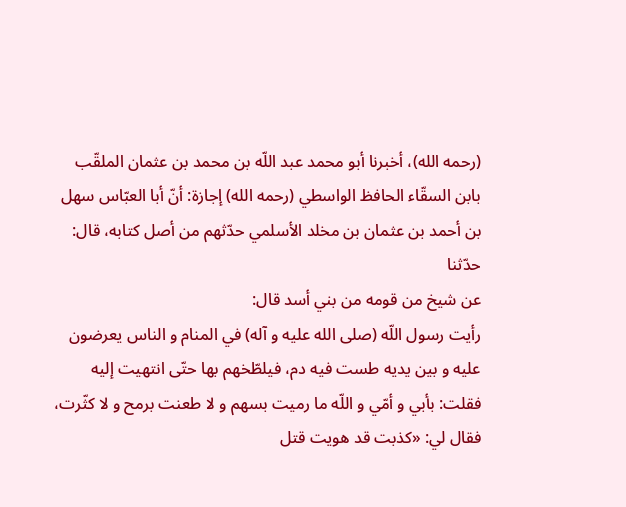(رحمه الله)، أخبرنا أبو محمد عبد اللّه بن محمد بن عثمان الملقّب بابن السقّاء الحافظ الواسطي (رحمه الله) إجازة: أنّ أبا العبّاس سهل بن أحمد بن عثمان بن مخلد الأسلمي حدّثهم من أصل كتابه، قال: حدّثنا
عن شيخ من قومه من بني أسد قال:
رأيت رسول اللّه (صلى الله عليه و آله) في المنام و الناس يعرضون عليه و بين يديه طست فيه دم، فيلطّخهم بها حتّى انتهيت إليه فقلت: بأبي و أمّي و اللّه ما رميت بسهم و لا طعنت برمح و لا كثّرت، فقال لي: «كذبت قد هويت قتل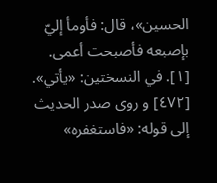الحسين»، قال: فأومأ إليّ بإصبعه فأصبحت أعمى.
[١]. في النسختين: «يأتي».
[٤٧٢] و روى صدر الحديث إلى قوله: «فاستغفره»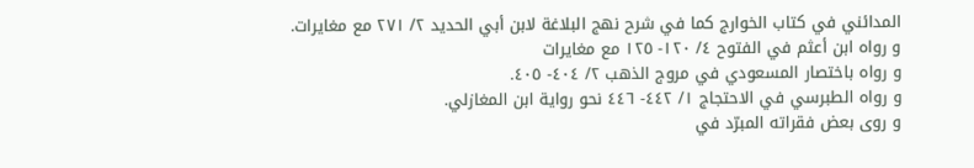المدائني في كتاب الخوارج كما في شرح نهج البلاغة لابن أبي الحديد ٢/ ٢٧١ مع مغايرات.
و رواه ابن أعثم في الفتوح ٤/ ١٢٠- ١٢٥ مع مغايرات
و رواه باختصار المسعودي في مروج الذهب ٢/ ٤٠٤- ٤٠٥.
و رواه الطبرسي في الاحتجاج ١/ ٤٤٢- ٤٤٦ نحو رواية ابن المغازلي.
و روى بعض فقراته المبرّد في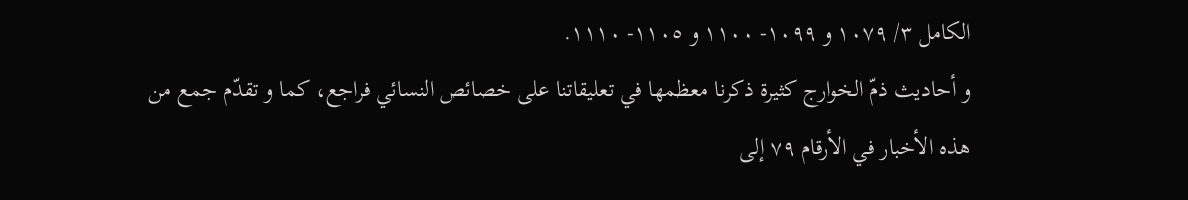الكامل ٣/ ١٠٧٩ و ١٠٩٩- ١١٠٠ و ١١٠٥- ١١١٠.
و أحاديث ذمّ الخوارج كثيرة ذكرنا معظمها في تعليقاتنا على خصائص النسائي فراجع، كما و تقدّم جمع من هذه الأخبار في الأرقام ٧٩ إلى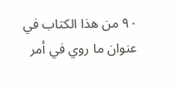٩٠ من هذا الكتاب في عنوان ما روي في أمر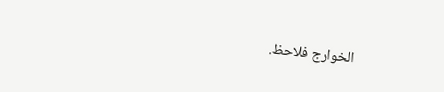الخوارج فلاحظ.